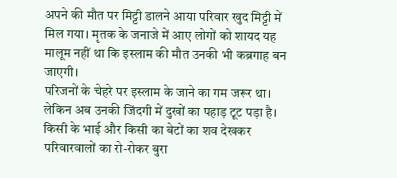अपने की मौत पर मिट्टी डालने आया परिवार खुद मिट्टी में मिल गया। मृतक के जनाजे में आए लोगों को शायद यह मालूम नहीं था कि इस्लाम की मौत उनकी भी कब्रगाह बन जाएगी।
परिजनों के चेहरे पर इस्लाम के जाने का गम जरूर था। लेकिन अब उनकी जिंदगी में दुखों का पहाड़ टूट पड़ा है। किसी के भाई और किसी का बेटों का शव देखकर परिवारवालों का रो-रोकर बुरा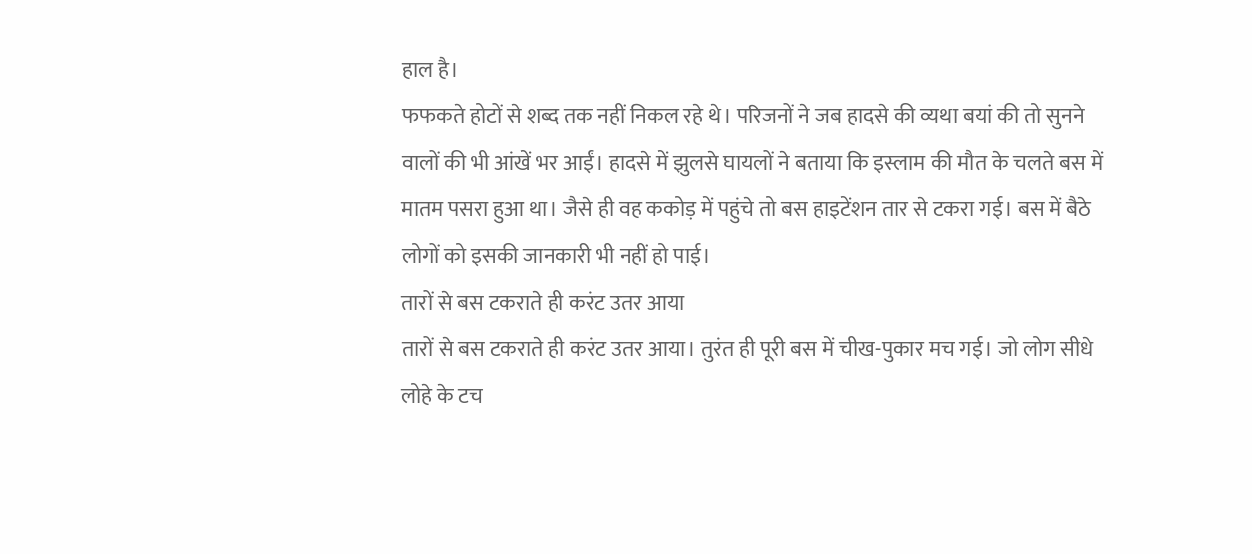हाल है।
फफकते होटों से शब्द तक नहीं निकल रहे थे। परिजनों ने जब हादसे की व्यथा बयां की तो सुनने वालों की भी आंखें भर आईं। हादसे में झुलसे घायलों ने बताया कि इस्लाम की मौत के चलते बस में मातम पसरा हुआ था। जैसे ही वह ककोड़ में पहुंचे तो बस हाइटेंशन तार से टकरा गई। बस में बैठे लोगों को इसकी जानकारी भी नहीं हो पाई।
तारों से बस टकराते ही करंट उतर आया
तारों से बस टकराते ही करंट उतर आया। तुरंत ही पूरी बस में चीख-पुकार मच गई। जो लोग सीधे लोहे के टच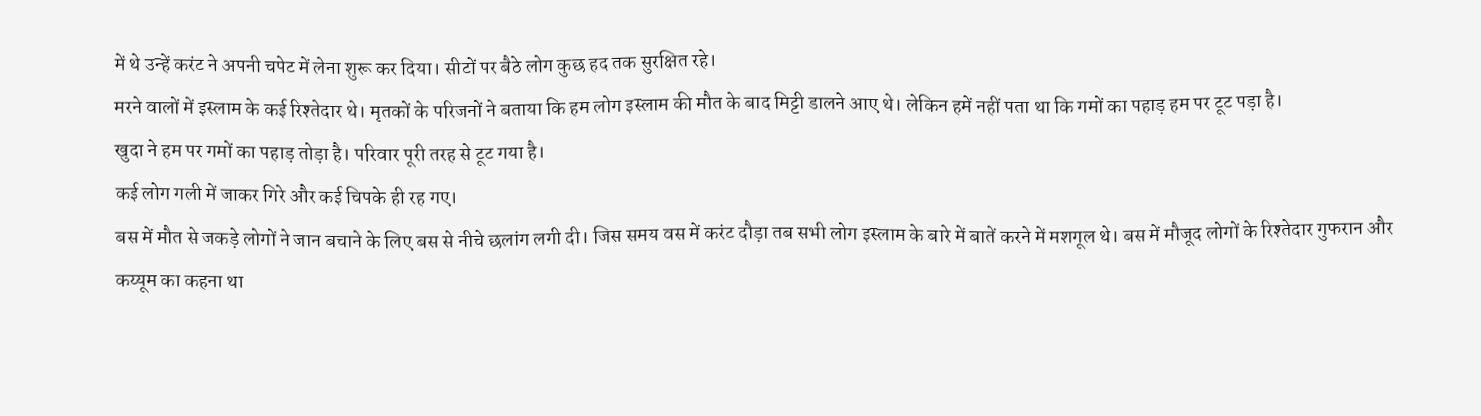में थे उन्हें करंट ने अपनी चपेट में लेना शुरू कर दिया। सीटों पर बैठे लोग कुछ हद तक सुरक्षित रहे।
मरने वालों में इस्लाम के कई रिश्तेदार थे। मृतकों के परिजनों ने बताया कि हम लोग इस्लाम की मौत के बाद मिट्टी डालने आए थे। लेकिन हमें नहीं पता था कि गमों का पहाड़ हम पर टूट पड़ा है।
खुदा ने हम पर गमों का पहाड़ तोड़ा है। परिवार पूरी तरह से टूट गया है।
कई लोग गली में जाकर गिरे और कई चिपके ही रह गए।
बस में मौत से जकड़े लोगों ने जान बचाने के लिए बस से नीचे छलांग लगी दी। जिस समय वस में करंट दौड़ा तब सभी लोग इस्लाम के बारे में बातें करने में मशगूल थे। बस में मौजूद लोगों के रिश्तेदार गुफरान और कय्यूम का कहना था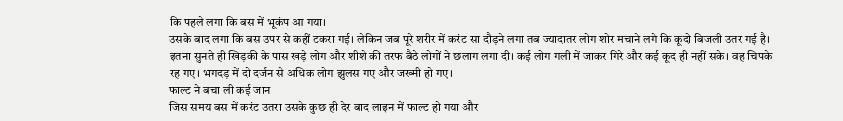कि पहले लगा कि बस में भूकंप आ गया।
उसके बाद लगा कि बस उपर से कहीं टकरा गई। लेकिन जब पूरे शरीर में करंट सा दौड़ने लगा तब ज्यादातर लोग शोर मचाने लगे कि कूदो बिजली उतर गई है।
इतना सुनते ही खिड़की के पास खड़े लोग और शीशे की तरफ बैठे लोगों ने छलाग लगा दी। कई लोग गली में जाकर गिरे और कई कूद ही नहीं सके। वह चिपके रह गए। भगदड़ में दो दर्जन से अधिक लोग झुलस गए और जख्मी हो गए।
फाल्ट ने बचा ली कई जान
जिस समय बस में करंट उतरा उसके कुछ ही देर बाद लाइन में फाल्ट हो गया और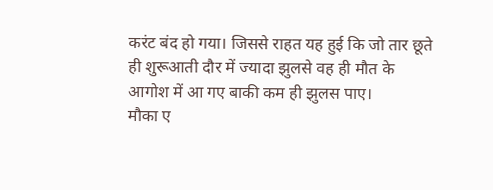करंट बंद हो गया। जिससे राहत यह हुई कि जो तार छूते ही शुरूआती दौर में ज्यादा झुलसे वह ही मौत के आगोश में आ गए बाकी कम ही झुलस पाए।
मौका ए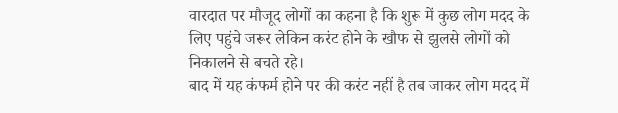वारदात पर मौजूद लोगों का कहना है कि शुरू में कुछ लोग मदद के लिए पहुंचे जरूर लेकिन करंट होने के खौफ से झुलसे लोगों को निकालने से बचते रहे।
बाद में यह कंफर्म होने पर की करंट नहीं है तब जाकर लोग मदद में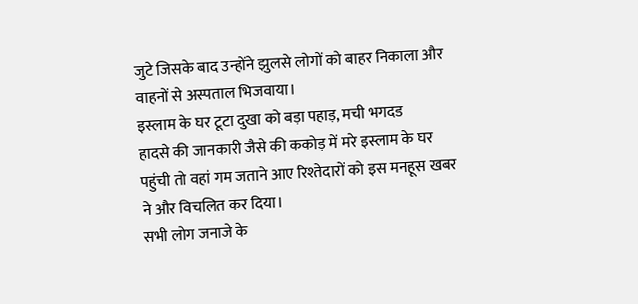जुटे जिसके बाद उन्होंने झुलसे लोगों को बाहर निकाला और वाहनों से अस्पताल भिजवाया।
इस्लाम के घर टूटा दुखा को बड़ा पहाड़, मची भगदड
हादसे की जानकारी जैसे की ककोड़ में मरे इस्लाम के घर पहुंची तो वहां गम जताने आए रिश्तेदारों को इस मनहूस खबर ने और विचलित कर दिया।
सभी लोग जनाजे के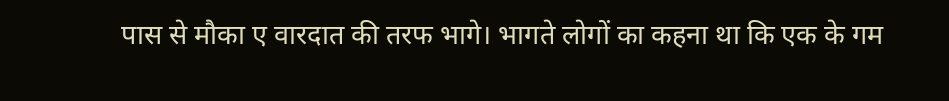पास से मौका ए वारदात की तरफ भागे। भागते लोगों का कहना था कि एक के गम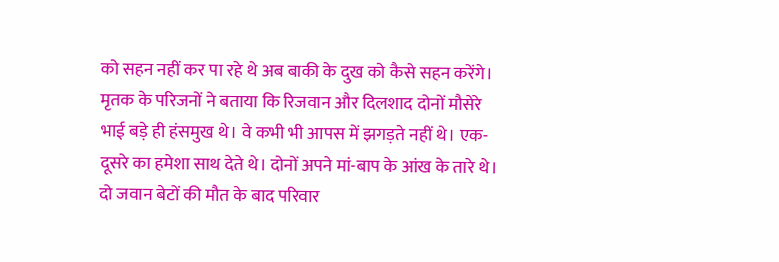को सहन नहीं कर पा रहे थे अब बाकी के दुख को कैसे सहन करेंगे।
मृतक के परिजनों ने बताया कि रिजवान और दिलशाद दोनों मौसेरे भाई बड़े ही हंसमुख थे। वे कभी भी आपस में झगड़ते नहीं थे। एक-दूसरे का हमेशा साथ देते थे। दोनों अपने मां-बाप के आंख के तारे थे। दो जवान बेटों की मौत के बाद परिवार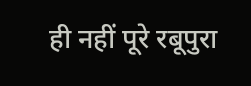ही नहीं पूरे रबूपुरा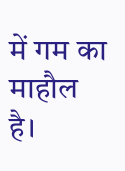में गम का माहौल है।